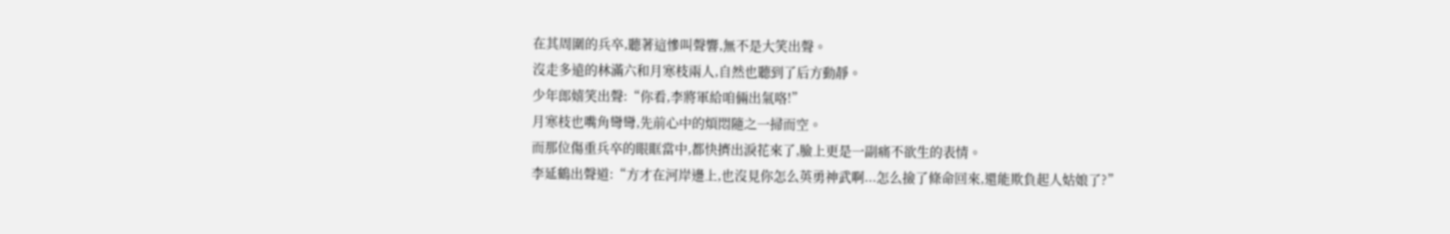在其周圍的兵卒,聽著這慘叫聲響,無不是大笑出聲。
沒走多遠的林滿六和月寒枝兩人,自然也聽到了后方動靜。
少年郎嬉笑出聲:“你看,李將軍給咱倆出氣咯!”
月寒枝也嘴角彎彎,先前心中的煩悶隨之一掃而空。
而那位傷重兵卒的眼眶當中,都快擠出淚花來了,臉上更是一副痛不欲生的表情。
李延鶴出聲道:“方才在河岸邊上,也沒見你怎么英勇神武啊...怎么撿了條命回來,還能欺負起人姑娘了?”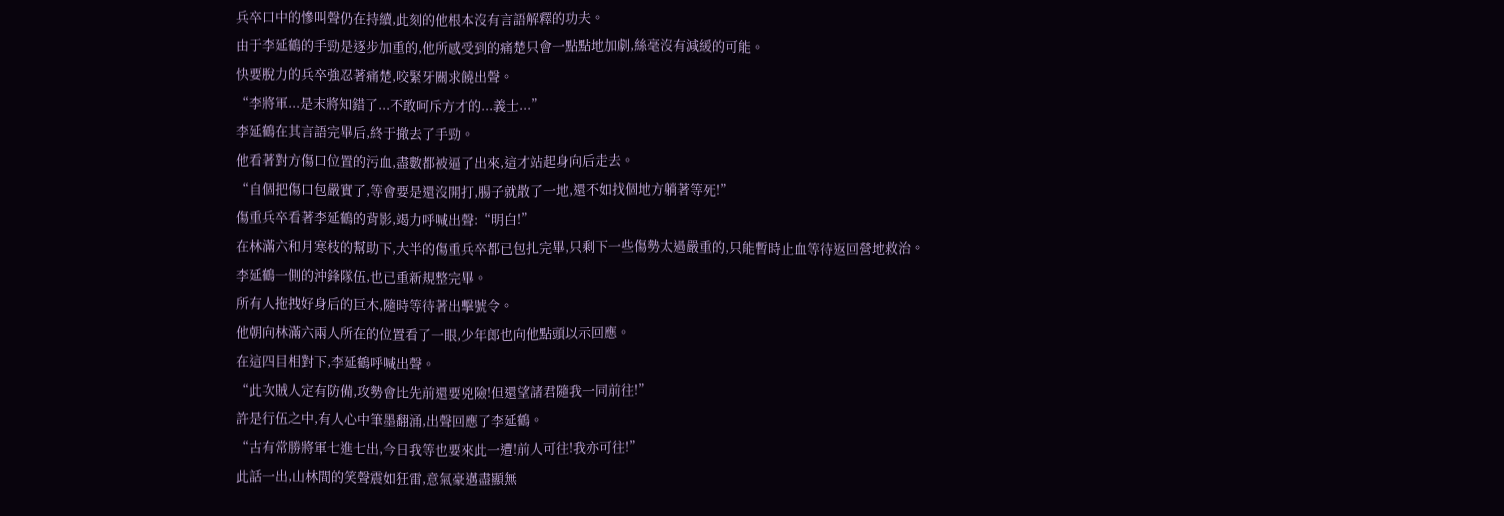兵卒口中的慘叫聲仍在持續,此刻的他根本沒有言語解釋的功夫。
由于李延鶴的手勁是逐步加重的,他所感受到的痛楚只會一點點地加劇,絲毫沒有減緩的可能。
快要脫力的兵卒強忍著痛楚,咬緊牙關求饒出聲。
“李將軍...是末將知錯了...不敢呵斥方才的...義士...”
李延鶴在其言語完畢后,終于撤去了手勁。
他看著對方傷口位置的污血,盡數都被逼了出來,這才站起身向后走去。
“自個把傷口包嚴實了,等會要是還沒開打,腸子就散了一地,還不如找個地方躺著等死!”
傷重兵卒看著李延鶴的背影,竭力呼喊出聲:“明白!”
在林滿六和月寒枝的幫助下,大半的傷重兵卒都已包扎完畢,只剩下一些傷勢太過嚴重的,只能暫時止血等待返回營地救治。
李延鶴一側的沖鋒隊伍,也已重新規整完畢。
所有人拖拽好身后的巨木,隨時等待著出擊號令。
他朝向林滿六兩人所在的位置看了一眼,少年郎也向他點頭以示回應。
在這四目相對下,李延鶴呼喊出聲。
“此次賊人定有防備,攻勢會比先前還要兇險!但還望諸君隨我一同前往!”
許是行伍之中,有人心中筆墨翻涌,出聲回應了李延鶴。
“古有常勝將軍七進七出,今日我等也要來此一遭!前人可往!我亦可往!”
此話一出,山林間的笑聲震如狂雷,意氣豪邁盡顯無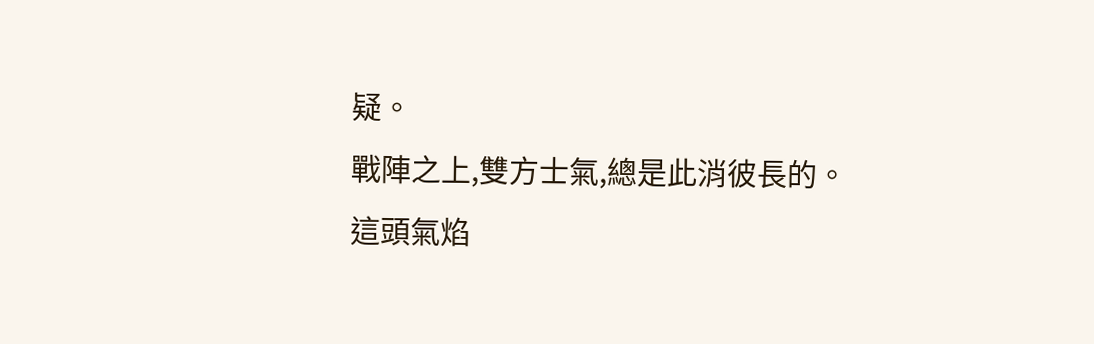疑。
戰陣之上,雙方士氣,總是此消彼長的。
這頭氣焰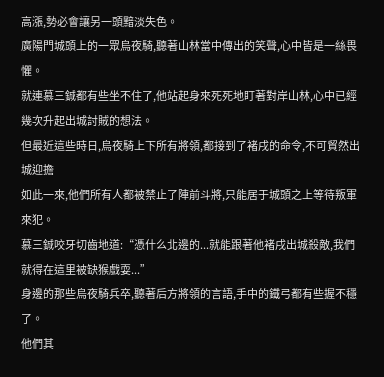高漲,勢必會讓另一頭黯淡失色。
廣陽門城頭上的一眾烏夜騎,聽著山林當中傳出的笑聲,心中皆是一絲畏懼。
就連慕三鋮都有些坐不住了,他站起身來死死地盯著對岸山林,心中已經幾次升起出城討賊的想法。
但最近這些時日,烏夜騎上下所有將領,都接到了褚戌的命令,不可貿然出城迎擔
如此一來,他們所有人都被禁止了陣前斗將,只能居于城頭之上等待叛軍來犯。
慕三鋮咬牙切齒地道:“憑什么北邊的...就能跟著他褚戌出城殺敵,我們就得在這里被缺猴戲耍...”
身邊的那些烏夜騎兵卒,聽著后方將領的言語,手中的鐵弓都有些握不穩了。
他們其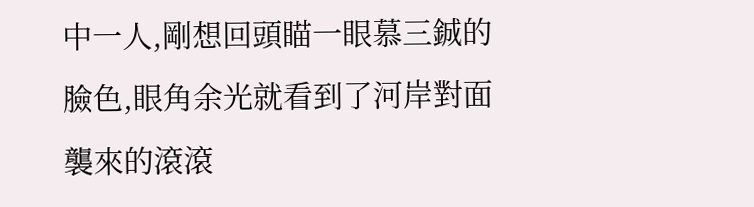中一人,剛想回頭瞄一眼慕三鋮的臉色,眼角余光就看到了河岸對面襲來的滾滾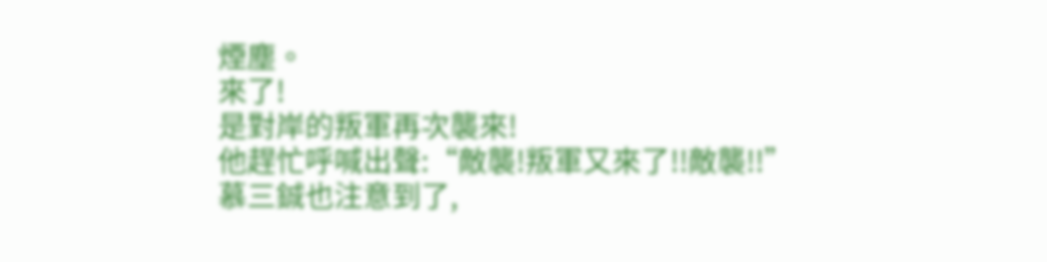煙塵。
來了!
是對岸的叛軍再次襲來!
他趕忙呼喊出聲:“敵襲!叛軍又來了!!敵襲!!”
慕三鋮也注意到了,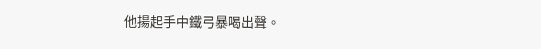他揚起手中鐵弓暴喝出聲。